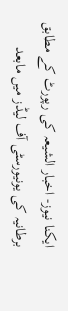ایکنا نیوز- اخبار الشیعہ کی رپورٹ کے مطابق برطانیہ کی یونیورسٹی آف لیڈز میں مابعد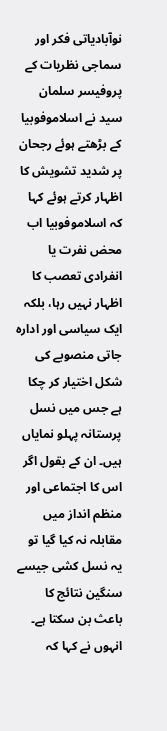نوآبادیاتی فکر اور سماجی نظریات کے پروفیسر سلمان سید نے اسلاموفوبیا کے بڑھتے ہوئے رجحان پر شدید تشویش کا اظہار کرتے ہوئے کہا کہ اسلاموفوبیا اب محض نفرت یا انفرادی تعصب کا اظہار نہیں رہا، بلکہ ایک سیاسی اور ادارہ جاتی منصوبے کی شکل اختیار کر چکا ہے جس میں نسل پرستانہ پہلو نمایاں ہیں۔ ان کے بقول اگر اس کا اجتماعی اور منظم انداز میں مقابلہ نہ کیا گیا تو یہ نسل کشی جیسے سنگین نتائج کا باعث بن سکتا ہے۔
انہوں نے کہا کہ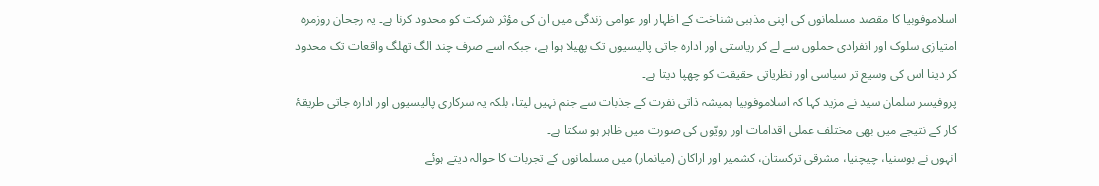اسلاموفوبیا کا مقصد مسلمانوں کی اپنی مذہبی شناخت کے اظہار اور عوامی زندگی میں ان کی مؤثر شرکت کو محدود کرنا ہے۔ یہ رجحان روزمرہ امتیازی سلوک اور انفرادی حملوں سے لے کر ریاستی اور ادارہ جاتی پالیسیوں تک پھیلا ہوا ہے، جبکہ اسے صرف چند الگ تھلگ واقعات تک محدود کر دینا اس کی وسیع تر سیاسی اور نظریاتی حقیقت کو چھپا دیتا ہے۔
پروفیسر سلمان سید نے مزید کہا کہ اسلاموفوبیا ہمیشہ ذاتی نفرت کے جذبات سے جنم نہیں لیتا، بلکہ یہ سرکاری پالیسیوں اور ادارہ جاتی طریقۂ کار کے نتیجے میں بھی مختلف عملی اقدامات اور رویّوں کی صورت میں ظاہر ہو سکتا ہے۔
انہوں نے بوسنیا، چیچنیا، مشرقی ترکستان، کشمیر اور اراکان (میانمار) میں مسلمانوں کے تجربات کا حوالہ دیتے ہوئے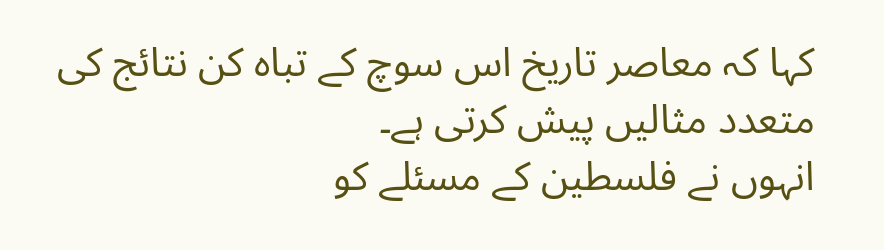کہا کہ معاصر تاریخ اس سوچ کے تباہ کن نتائج کی متعدد مثالیں پیش کرتی ہے۔
انہوں نے فلسطین کے مسئلے کو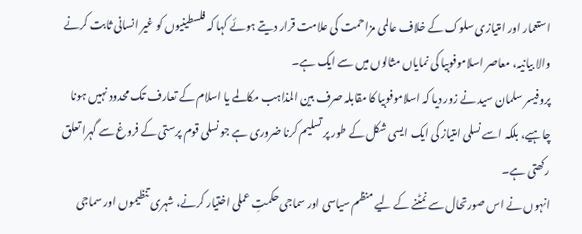استعمار اور امتیازی سلوک کے خلاف عالمی مزاحمت کی علامت قرار دیتے ہوئے کہا کہ فلسطینیوں کو غیر انسانی ثابت کرنے والا بیانیہ، معاصر اسلاموفوبیا کی نمایاں مثالوں میں سے ایک ہے۔
پروفیسر سلمان سید نے زور دیا کہ اسلاموفوبیا کا مقابلہ صرف بین المذاہب مکالمے یا اسلام کے تعارف تک محدود نہیں ہونا چاہیے، بلکہ اسے نسلی امتیاز کی ایک ایسی شکل کے طور پر تسلیم کرنا ضروری ہے جو نسلی قوم پرستی کے فروغ سے گہرا تعلق رکھتی ہے۔
انہوں نے اس صورتحال سے نمٹنے کے لیے منظم سیاسی اور سماجی حکمتِ عملی اختیار کرنے، شہری تنظیموں اور سماجی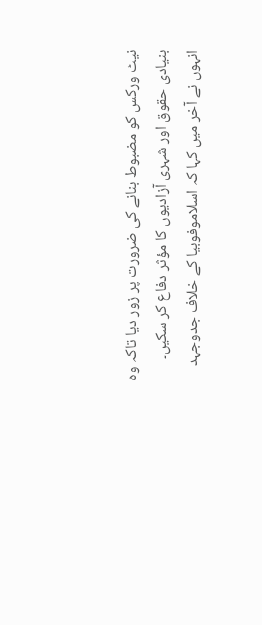نیٹ ورکس کو مضبوط بنانے کی ضرورت پر زور دیا تاکہ وہ بنیادی حقوق اور شہری آزادیوں کا مؤثر دفاع کر سکیں۔
انہوں نے آخر میں کہا کہ اسلاموفوبیا کے خلاف جدوجہد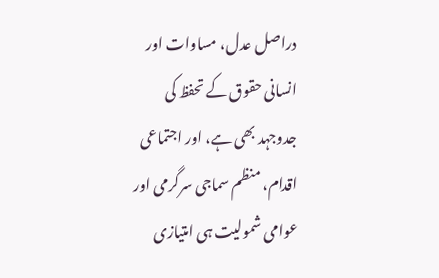دراصل عدل، مساوات اور انسانی حقوق کے تحفظ کی جدوجہد بھی ہے، اور اجتماعی اقدام، منظم سماجی سرگرمی اور عوامی شمولیت ہی امتیازی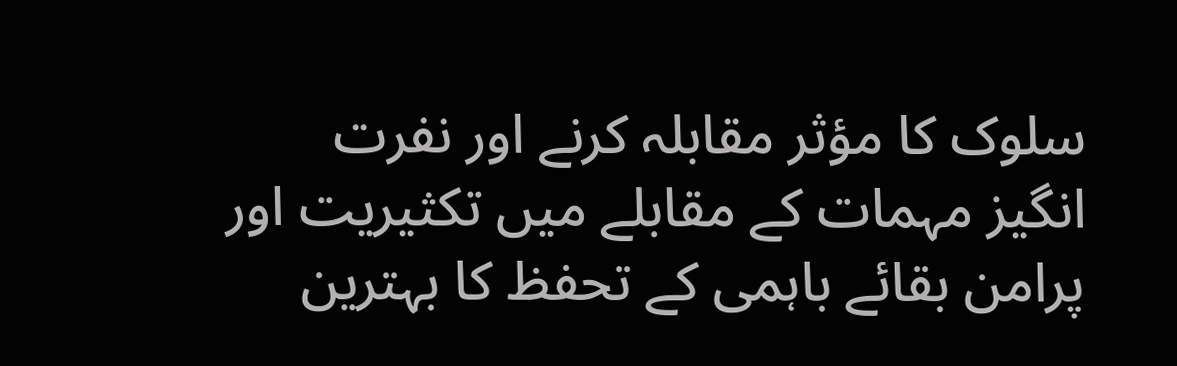سلوک کا مؤثر مقابلہ کرنے اور نفرت انگیز مہمات کے مقابلے میں تکثیریت اور پرامن بقائے باہمی کے تحفظ کا بہترین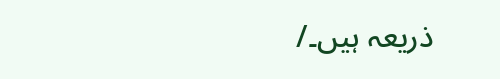ذریعہ ہیں۔/